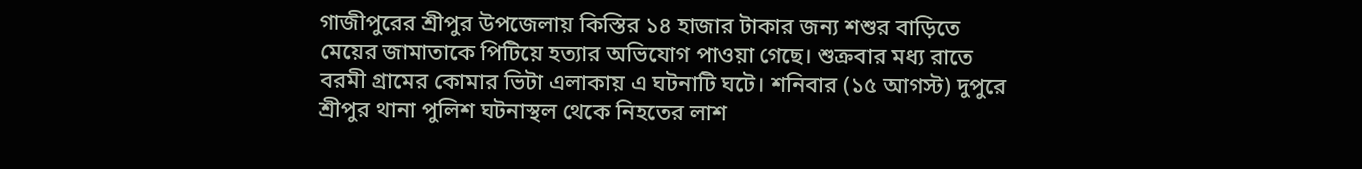গাজীপুরের শ্রীপুর উপজেলায় কিস্তির ১৪ হাজার টাকার জন্য শশুর বাড়িতে মেয়ের জামাতাকে পিটিয়ে হত্যার অভিযোগ পাওয়া গেছে। শুক্রবার মধ্য রাতে বরমী গ্রামের কোমার ভিটা এলাকায় এ ঘটনাটি ঘটে। শনিবার (১৫ আগস্ট) দুপুরে শ্রীপুর থানা পুলিশ ঘটনাস্থল থেকে নিহতের লাশ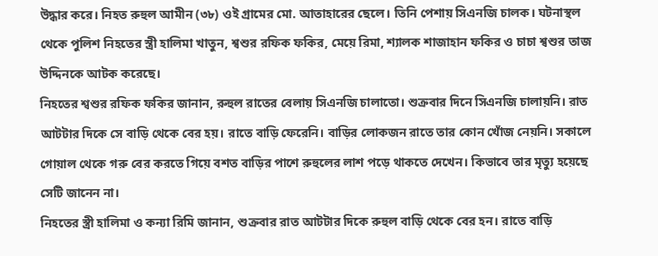উদ্ধার করে। নিহত রুহুল আমীন (৩৮) ওই গ্রামের মো. আতাহারের ছেলে। তিনি পেশায় সিএনজি চালক। ঘটনাস্থল থেকে পুলিশ নিহতের স্ত্রী হালিমা খাতুন, শ্বশুর রফিক ফকির, মেয়ে রিমা, শ্যালক শাজাহান ফকির ও চাচা শ্বশুর তাজ উদ্দিনকে আটক করেছে।
নিহতের শ্বশুর রফিক ফকির জানান, রুহুল রাতের বেলায় সিএনজি চালাতো। শুক্রবার দিনে সিএনজি চালায়নি। রাত আটটার দিকে সে বাড়ি থেকে বের হয়। রাতে বাড়ি ফেরেনি। বাড়ির লোকজন রাতে তার কোন খোঁজ নেয়নি। সকালে গোয়াল থেকে গরু বের করতে গিয়ে বশত বাড়ির পাশে রুহুলের লাশ পড়ে থাকতে দেখেন। কিভাবে তার মৃত্যু হয়েছে সেটি জানেন না।
নিহতের স্ত্রী হালিমা ও কন্যা রিমি জানান, শুক্রবার রাত আটটার দিকে রুহুল বাড়ি থেকে বের হন। রাতে বাড়ি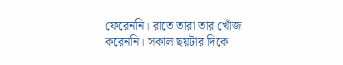ফেরেননি। রাতে তারা তার খোঁজ করেননি। সকাল ছয়টার দিকে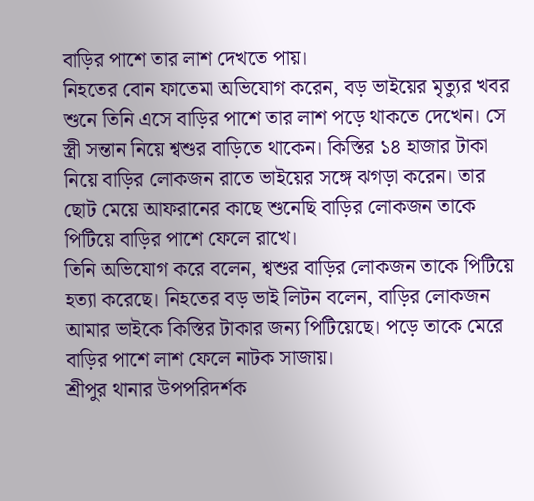বাড়ির পাশে তার লাশ দেখতে পায়।
নিহতের বোন ফাতেমা অভিযোগ করেন, বড় ভাইয়ের মৃত্যুর খবর শুনে তিনি এসে বাড়ির পাশে তার লাশ পড়ে থাকতে দেখেন। সে স্ত্রী সন্তান নিয়ে শ্বশুর বাড়িতে থাকেন। কিস্তির ১৪ হাজার টাকা নিয়ে বাড়ির লোকজন রাতে ভাইয়ের সঙ্গে ঝগড়া করেন। তার ছোট মেয়ে আফরানের কাছে শুনেছি বাড়ির লোকজন তাকে পিটিয়ে বাড়ির পাশে ফেলে রাখে।
তিনি অভিযোগ করে বলেন, শ্বশুর বাড়ির লোকজন তাকে পিটিয়ে হত্যা করেছে। নিহতের বড় ভাই লিটন বলেন, বাড়ির লোকজন আমার ভাইকে কিস্তির টাকার জন্য পিটিয়েছে। পড়ে তাকে মেরে বাড়ির পাশে লাশ ফেলে নাটক সাজায়।
শ্রীপুর থানার উপপরিদর্শক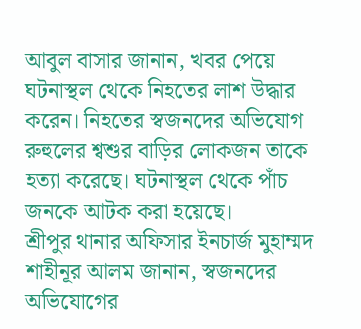আবুল বাসার জানান, খবর পেয়ে ঘটনাস্থল থেকে নিহতের লাশ উদ্ধার করেন। নিহতের স্বজনদের অভিযোগ রুহুলের শ্বশুর বাড়ির লোকজন তাকে হত্যা করেছে। ঘটনাস্থল থেকে পাঁচ জনকে আটক করা হয়েছে।
শ্রীপুর থানার অফিসার ইনচার্জ মুহাম্মদ শাহীনূর আলম জানান, স্বজনদের অভিযোগের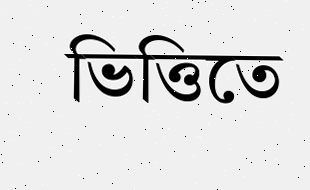ভিত্তিতে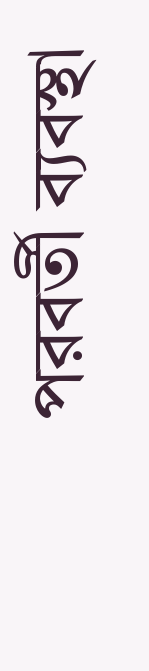পরবর্তী ব্যবস্থা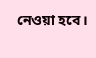নেওয়া হবে।